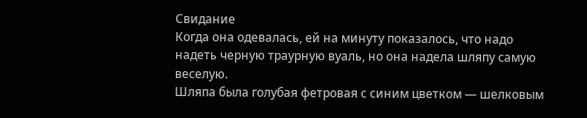Свидание
Когда она одевалась, ей на минуту показалось, что надо надеть черную траурную вуаль, но она надела шляпу самую веселую.
Шляпа была голубая фетровая с синим цветком — шелковым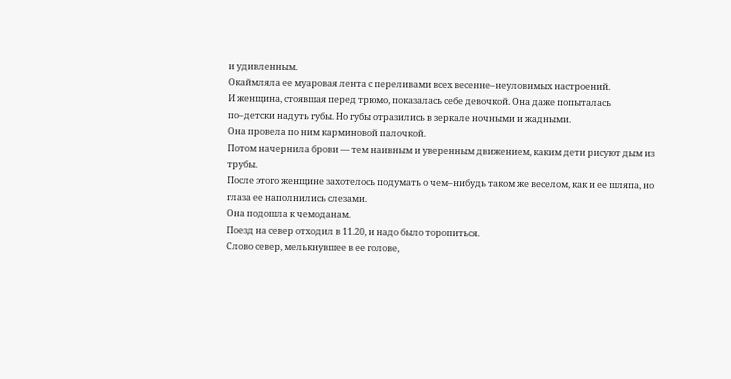и удивленным.
Окаймляла ее муаровая лента с переливами всех весенне–неуловимых настроений.
И женщина, стоявшая перед трюмо, показалась себе девочкой. Она даже попыталась по–детски надуть губы. Но губы отразились в зеркале ночными и жадными.
Она провела по ним карминовой палочкой.
Потом начернила брови — тем наивным и уверенным движением, каким дети рисуют дым из трубы.
После этого женщине захотелось подумать о чем–нибудь таком же веселом, как и ее шляпа, но глаза ее наполнились слезами.
Она подошла к чемоданам.
Поезд на север отходил в 11.20, и надо было торопиться.
Слово север, мелькнувшее в ее голове,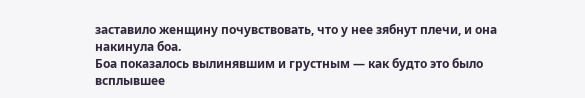заставило женщину почувствовать, что у нее зябнут плечи, и она накинула боа.
Боа показалось вылинявшим и грустным — как будто это было всплывшее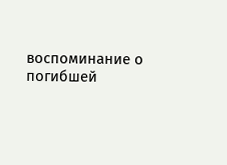воспоминание о погибшей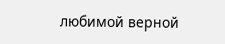любимой верной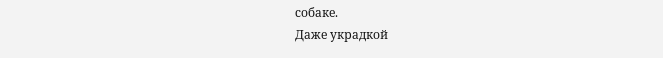собаке.
Даже украдкой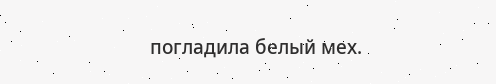погладила белый мех.